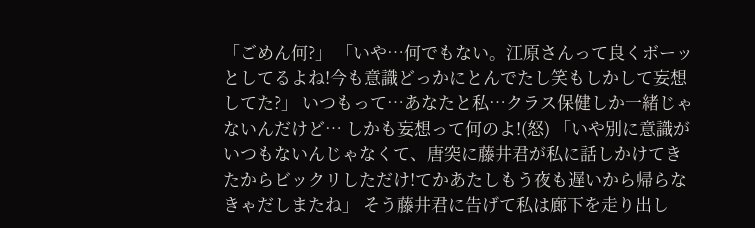「ごめん何?」 「いや…何でもない。江原さんって良くボーッとしてるよね!今も意識どっかにとんでたし笑もしかして妄想してた?」 いつもって…あなたと私…クラス保健しか一緒じゃないんだけど… しかも妄想って何のよ!(怒) 「いや別に意識がいつもないんじゃなくて、唐突に藤井君が私に話しかけてきたからビックリしただけ!てかあたしもう夜も遅いから帰らなきゃだしまたね」 そう藤井君に告げて私は廊下を走り出し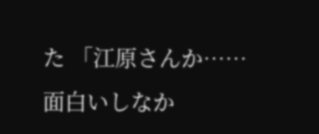た 「江原さんか……面白いしなか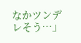なかツンデレそう…」